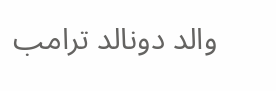والد دونالد ترامب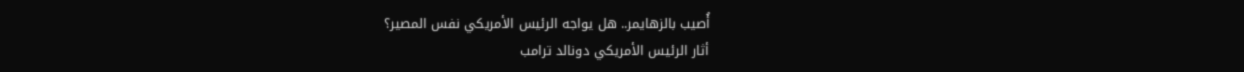أُصيب بالزهايمر.. هل يواجه الرئيس الأمريكي نفس المصير؟
أثار الرئيس الأمريكي دونالد ترامب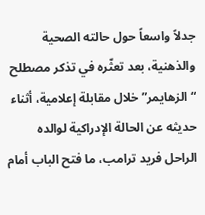جدلاً واسعاً حول حالته الصحية والذهنية، بعد تعثّره في تذكر مصطلح “الزهايمر” خلال مقابلة إعلامية، أثناء حديثه عن الحالة الإدراكية لوالده الراحل فريد ترامب، ما فتح الباب أمام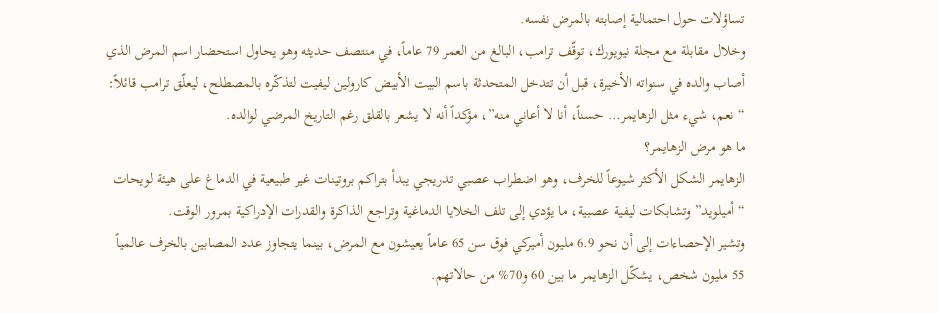تساؤلات حول احتمالية إصابته بالمرض نفسه.
وخلال مقابلة مع مجلة نيويورك، توقّف ترامب، البالغ من العمر 79 عاماً، في منتصف حديثه وهو يحاول استحضار اسم المرض الذي أصاب والده في سنواته الأخيرة، قبل أن تتدخل المتحدثة باسم البيت الأبيض كارولين ليفيت لتذكّره بالمصطلح، ليعلّق ترامب قائلاً: “نعم، شيء مثل الزهايمر… حسناً، أنا لا أعاني منه”، مؤكداً أنه لا يشعر بالقلق رغم التاريخ المرضي لوالده.
ما هو مرض الزهايمر؟
الزهايمر الشكل الأكثر شيوعاً للخرف، وهو اضطراب عصبي تدريجي يبدأ بتراكم بروتينات غير طبيعية في الدماغ على هيئة لويحات “أميلويد” وتشابكات ليفية عصبية، ما يؤدي إلى تلف الخلايا الدماغية وتراجع الذاكرة والقدرات الإدراكية بمرور الوقت.
وتشير الإحصاءات إلى أن نحو 6.9 مليون أميركي فوق سن 65 عاماً يعيشون مع المرض، بينما يتجاوز عدد المصابين بالخرف عالمياً 55 مليون شخص، يشكّل الزهايمر ما بين 60 و70% من حالاتهم.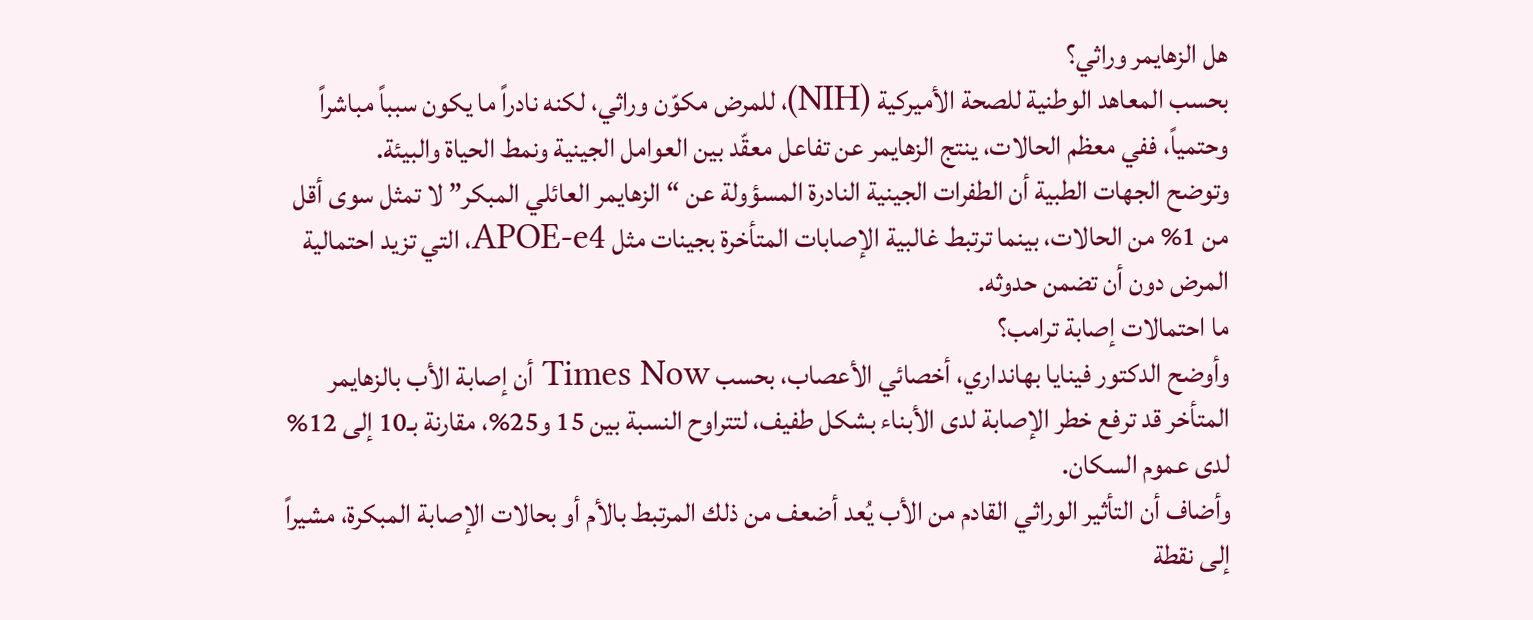هل الزهايمر وراثي؟
بحسب المعاهد الوطنية للصحة الأميركية (NIH)، للمرض مكوّن وراثي، لكنه نادراً ما يكون سبباً مباشراً وحتمياً، ففي معظم الحالات، ينتج الزهايمر عن تفاعل معقّد بين العوامل الجينية ونمط الحياة والبيئة.
وتوضح الجهات الطبية أن الطفرات الجينية النادرة المسؤولة عن “الزهايمر العائلي المبكر” لا تمثل سوى أقل من 1% من الحالات، بينما ترتبط غالبية الإصابات المتأخرة بجينات مثل APOE-e4، التي تزيد احتمالية المرض دون أن تضمن حدوثه.
ما احتمالات إصابة ترامب؟
وأوضح الدكتور فينايا بهانداري، أخصائي الأعصاب، بحسب Times Now أن إصابة الأب بالزهايمر المتأخر قد ترفع خطر الإصابة لدى الأبناء بشكل طفيف، لتتراوح النسبة بين 15 و25%، مقارنة بـ10 إلى 12% لدى عموم السكان.
وأضاف أن التأثير الوراثي القادم من الأب يُعد أضعف من ذلك المرتبط بالأم أو بحالات الإصابة المبكرة، مشيراً إلى نقطة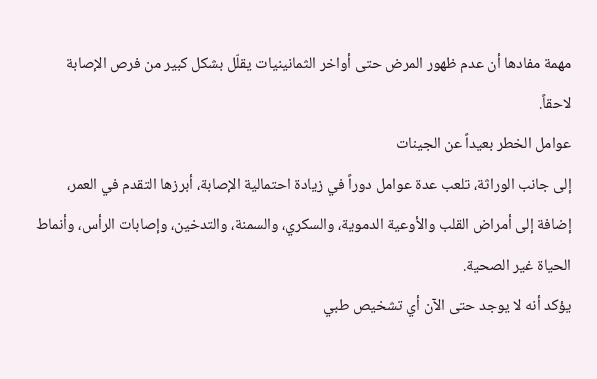مهمة مفادها أن عدم ظهور المرض حتى أواخر الثمانينيات يقلّل بشكل كبير من فرص الإصابة لاحقاً.
عوامل الخطر بعيداً عن الجينات
إلى جانب الوراثة، تلعب عدة عوامل دوراً في زيادة احتمالية الإصابة، أبرزها التقدم في العمر، إضافة إلى أمراض القلب والأوعية الدموية، والسكري، والسمنة، والتدخين، وإصابات الرأس، وأنماط الحياة غير الصحية.
يؤكد أنه لا يوجد حتى الآن أي تشخيص طبي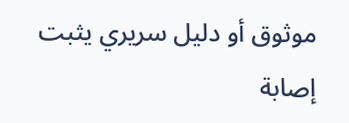موثوق أو دليل سريري يثبت إصابة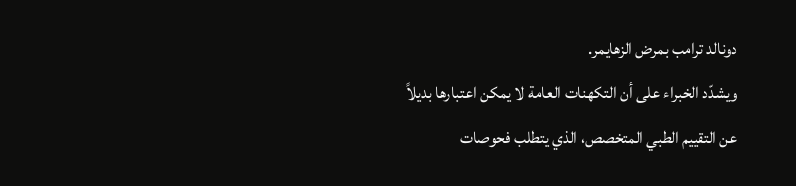دونالد ترامب بمرض الزهايمر.
ويشدّد الخبراء على أن التكهنات العامة لا يمكن اعتبارها بديلاً عن التقييم الطبي المتخصص، الذي يتطلب فحوصات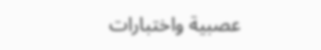عصبية واختبارات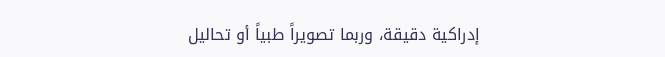إدراكية دقيقة، وربما تصويراً طبياً أو تحاليل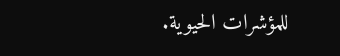للمؤشرات الحيوية.